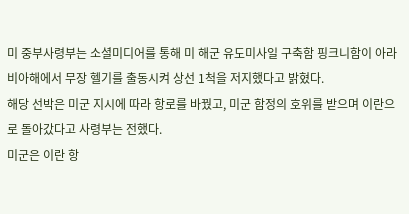미 중부사령부는 소셜미디어를 통해 미 해군 유도미사일 구축함 핑크니함이 아라비아해에서 무장 헬기를 출동시켜 상선 1척을 저지했다고 밝혔다.
해당 선박은 미군 지시에 따라 항로를 바꿨고, 미군 함정의 호위를 받으며 이란으로 돌아갔다고 사령부는 전했다.
미군은 이란 항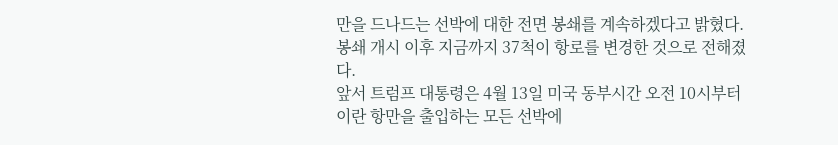만을 드나드는 선박에 대한 전면 봉쇄를 계속하겠다고 밝혔다. 봉쇄 개시 이후 지금까지 37척이 항로를 변경한 것으로 전해졌다.
앞서 트럼프 대통령은 4월 13일 미국 동부시간 오전 10시부터 이란 항만을 출입하는 모든 선박에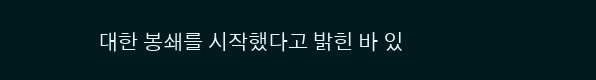대한 봉쇄를 시작했다고 밝힌 바 있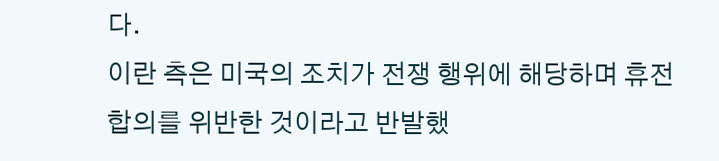다.
이란 측은 미국의 조치가 전쟁 행위에 해당하며 휴전 합의를 위반한 것이라고 반발했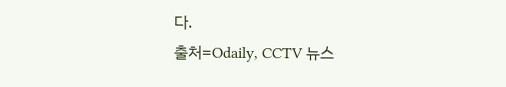다.
출처=Odaily, CCTV 뉴스